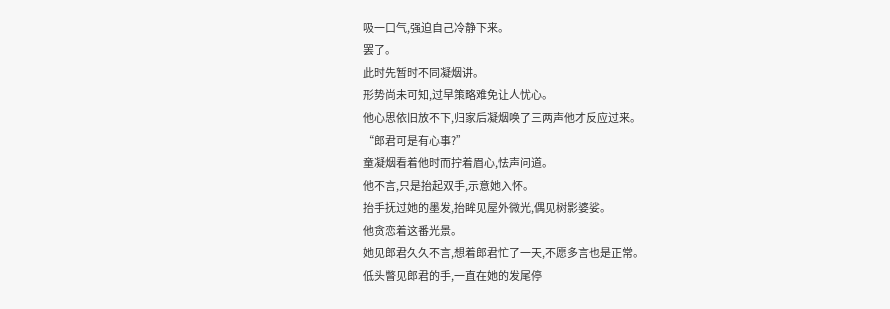吸一口气,强迫自己冷静下来。
罢了。
此时先暂时不同凝烟讲。
形势尚未可知,过早策略难免让人忧心。
他心思依旧放不下,归家后凝烟唤了三两声他才反应过来。
“郎君可是有心事?”
童凝烟看着他时而拧着眉心,怯声问道。
他不言,只是抬起双手,示意她入怀。
抬手抚过她的墨发,抬眸见屋外微光,偶见树影婆娑。
他贪恋着这番光景。
她见郎君久久不言,想着郎君忙了一天,不愿多言也是正常。
低头瞥见郎君的手,一直在她的发尾停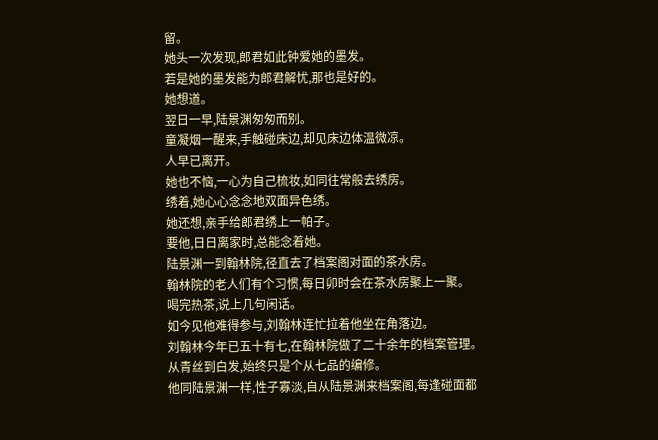留。
她头一次发现,郎君如此钟爱她的墨发。
若是她的墨发能为郎君解忧,那也是好的。
她想道。
翌日一早,陆景渊匆匆而别。
童凝烟一醒来,手触碰床边,却见床边体温微凉。
人早已离开。
她也不恼,一心为自己梳妆,如同往常般去绣房。
绣着,她心心念念地双面异色绣。
她还想,亲手给郎君绣上一帕子。
要他,日日离家时,总能念着她。
陆景渊一到翰林院,径直去了档案阁对面的茶水房。
翰林院的老人们有个习惯,每日卯时会在茶水房聚上一聚。
喝完热茶,说上几句闲话。
如今见他难得参与,刘翰林连忙拉着他坐在角落边。
刘翰林今年已五十有七,在翰林院做了二十余年的档案管理。
从青丝到白发,始终只是个从七品的编修。
他同陆景渊一样,性子寡淡,自从陆景渊来档案阁,每逢碰面都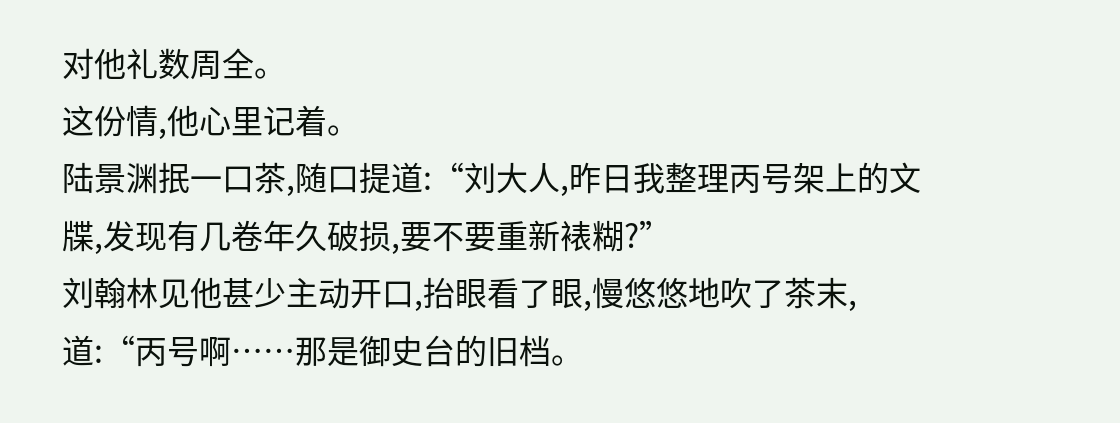对他礼数周全。
这份情,他心里记着。
陆景渊抿一口茶,随口提道:“刘大人,昨日我整理丙号架上的文牒,发现有几卷年久破损,要不要重新裱糊?”
刘翰林见他甚少主动开口,抬眼看了眼,慢悠悠地吹了茶末,道:“丙号啊……那是御史台的旧档。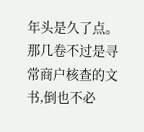年头是久了点。那几卷不过是寻常商户核查的文书,倒也不必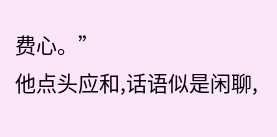费心。”
他点头应和,话语似是闲聊,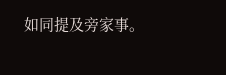如同提及旁家事。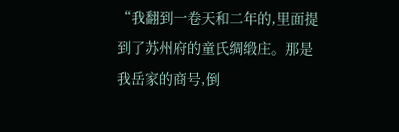“我翻到一卷天和二年的,里面提到了苏州府的童氏绸缎庄。那是我岳家的商号,倒